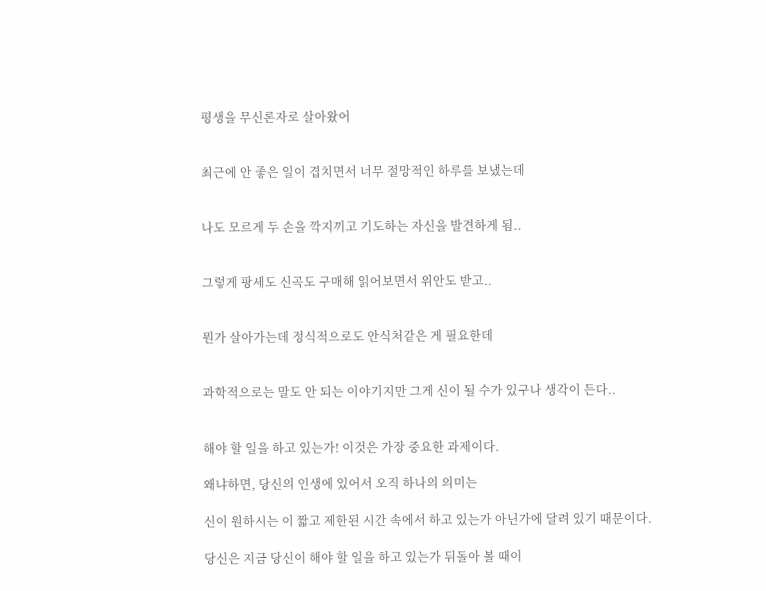평생을 무신론자로 살아왔어


최근에 안 좋은 일이 겹치면서 너무 절망적인 하루를 보냈는데


나도 모르게 두 손을 깍지끼고 기도하는 자신을 발견하게 됨..


그렇게 팡세도 신곡도 구매해 읽어보면서 위안도 받고..


뭔가 살아가는데 정식적으로도 안식처같은 게 필요한데


과학적으로는 말도 안 되는 이야기지만 그게 신이 될 수가 있구나 생각이 든다..


해야 할 일을 하고 있는가! 이것은 가장 중요한 과제이다.

왜냐하면, 당신의 인생에 있어서 오직 하나의 의미는

신이 원하시는 이 짧고 제한된 시간 속에서 하고 있는가 아닌가에 달려 있기 때문이다.

당신은 지금 당신이 해야 할 일을 하고 있는가 뒤돌아 볼 때이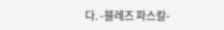다. -블레즈 파스칼-